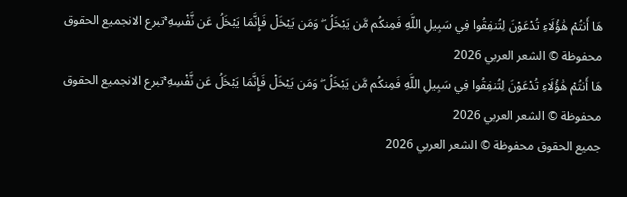هَا أَنتُمْ هَٰؤُلَاءِ تُدْعَوْنَ لِتُنفِقُوا فِي سَبِيلِ اللَّهِ فَمِنكُم مَّن يَبْخَلُ ۖ وَمَن يَبْخَلْ فَإِنَّمَا يَبْخَلُ عَن نَّفْسِهِ ۚتبرع الانجميع الحقوق محفوظة © الشعر العربي 2026
هَا أَنتُمْ هَٰؤُلَاءِ تُدْعَوْنَ لِتُنفِقُوا فِي سَبِيلِ اللَّهِ فَمِنكُم مَّن يَبْخَلُ ۖ وَمَن يَبْخَلْ فَإِنَّمَا يَبْخَلُ عَن نَّفْسِهِ ۚتبرع الانجميع الحقوق محفوظة © الشعر العربي 2026
جميع الحقوق محفوظة © الشعر العربي 2026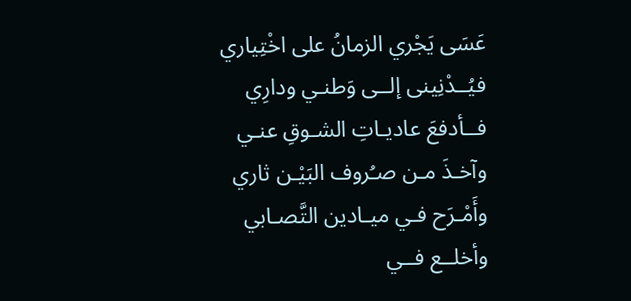عَسَى يَجْري الزمانُ على اخْتِياري
فيُــدْنِينى إلــى وَطنـي ودارِي
فــأدفعَ عاديـاتِ الشـوقِ عنـي
وآخـذَ مـن صـُروف البَيْـن ثاري
وأَمْـرَح فـي ميـادين التَّصـابي
وأخلــع فــي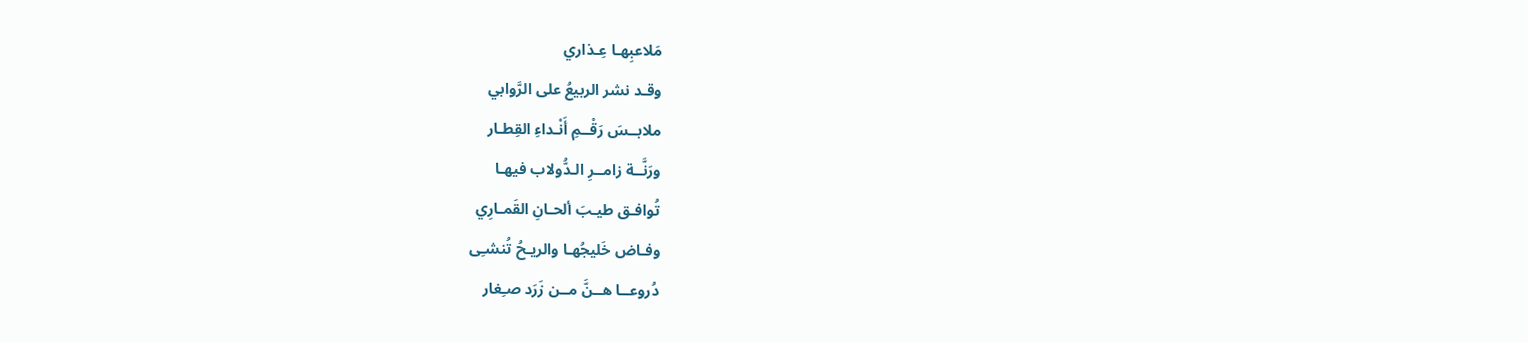مَلاعبِهـا عِـذاري
وقـد نشر الربيعُ على الرَّوابي
ملابــسَ رَقْــمِ أَنْـداءِ القِطـار
ورَنَّــة زامــرِ الـدُّولاب فيهـا
تُوافـق طيـبَ ألحـانِ القَمـارِي
وفـاض خَليجُهـا والريـحُ تُنشـِى
دُروعــا هــنَّ مــن زَرَد صـِغار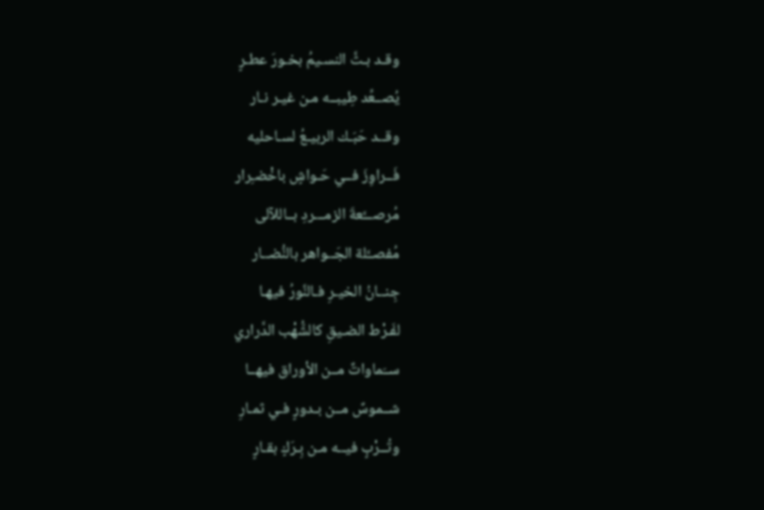وقـد بـثَّ النسـيمُ بخـورَ عطـرٍ
يُصــعِّد طِيبــه مـن غيـر نـار
وقــد حَبَـك الربيـعُ لسـاحليه
فَــراوِزَ فــي حَـواشٍ باخْضـِرار
مُرصـــَّعةَ الزمـــردِ بــاللآلى
مُفصــَّلة الجَــواهر بالنُّضــار
جِنــانُ الخيـرِ فـالنَّورُ فيهـا
لفَـرْط الضـيقِ كالشُّهْب الدَّراري
ســَماواتٌ مــن الأوراق فيهــا
شــموسٌ مــن بـدورٍ فـي ثمـارِ
وتُــرْبٍ فيــه مـن بِـرَكٍ بقـارٍ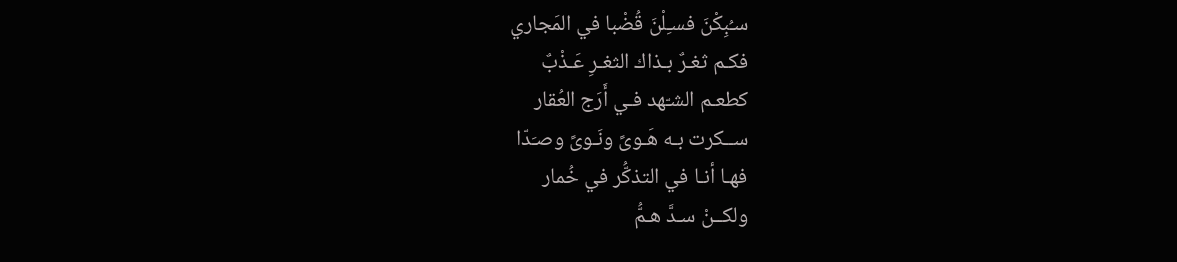سـُبِكْنَ فسـِلْنَ قُضْبا في المَجاري
فكـم ثغـرٌ بـذاك الثغـرِ عَـذْبٌ
كطعـم الشـّهد فـي أَرَج العُقار
ســكرت بـه هَـوىً ونَـوىً وصـَدّا
فهـا أنـا في التذكُّر في خُمار
ولكــنْ سـدَّ هـمُّ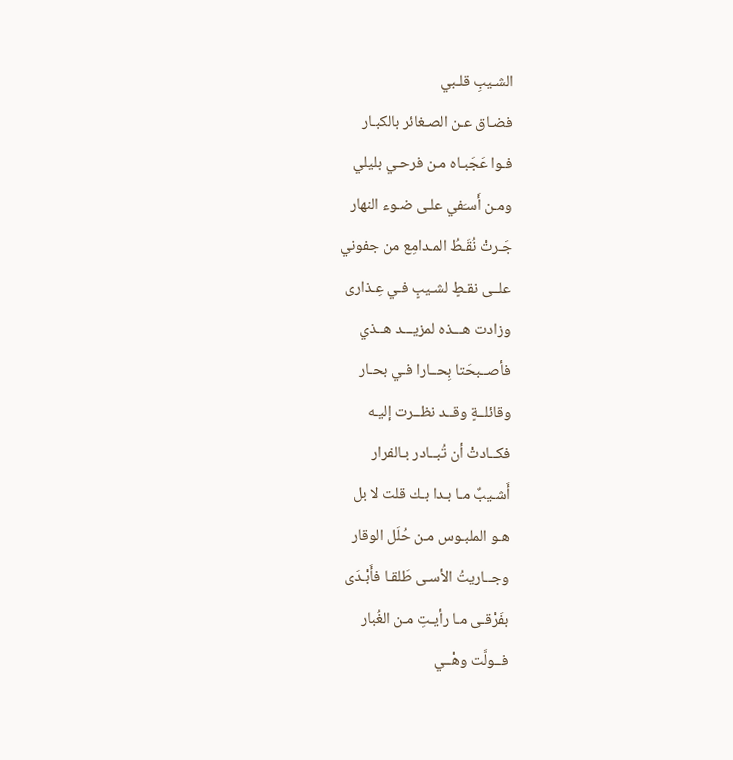الشـيبِ قلـبي
فضـاق عـن الصـغائر بالكبـار
فـوا عَجَبـاه مـن فرحـي بليلي
ومـن أَسـَفي علـى ضـوء النهار
جَـرتْ نُقَـطُ المـدامِع من جفوني
علــى نقـطٍ لشـيبٍ فـي عِـذارى
وزادت هـــذه لمزيـــد هــذي
فأصــبحَتا بِحــارا فـي بحـار
وقائلــةٍ وقــد نظــرت إليـه
فكــادتْ أن تُبــادر بـالفرار
أَشـيبٌ مـا بـدا بـك قلت لا بل
هـو الملبـوس مـن حُلَل الوقار
وجــاريتُ الأسـى طَلقـا فأَبْـدَى
بفَرْقـى مـا رأيـتِ مـن الغُبار
فــولَّت وهْــي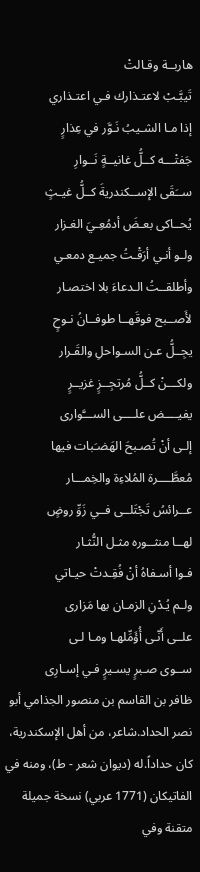هاربــة وقـالتْ
تَيبَّـبْ لاعتـذارك فـي اعتـذاري
إذا مـا الشـيبُ نَـوَّر في عِذارٍ
جَفتْـــه كــلُّ غانيــةٍ نَــوارِ
ســَقَى الإســكندريةَ كــلُّ غيـثٍ
يُحــاكى بعـضَ أدمُعِـيَ الغـزار
ولـو أنـي أرَقْـتُ جميـع دمعـي
وأطلقــتُ الـدعاءَ بلا اختصـار
لأَصــبح فوقَهــا طوفــانُ نـوحٍ
يجِــلُّ عـن السـواحلِ والقَـرار
ولكـــنْ كــلُّ مُرتجِــزٍ غزيــرٍ
يفيــــض علــــى الســـَّوارى
إلـى أنْ تُصـبحَ الهَضـَبات فيها
مُعطَّــــرة المُلاءِة والخِمـــار
عــرائسُ تَجْتَلــى فــي زَوِّ روضٍ
لهــا منثــوره مثـل النُّثـار
فـوا أسـفاهُ أنْ فُقِـدتْ حيـاتي
ولـم يُـدْنِ الزمـان بها مَزارى
علــى أَنّـى أُؤَمِّلهـا ومـا لـى
ســوى صـبرٍ يسـيرٍ فـي إسـارِى
ظافر بن القاسم بن منصور الجذامي أبو نصر الحداد.شاعر، من أهل الإسكندرية، كان حداداً.له (ديوان شعر - ط)، ومنه في الفاتيكان (1771 عربي) نسخة جميلة متقنة وفي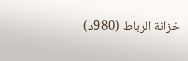خزانة الرباط (980د)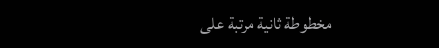مخطوطة ثانية مرتبة على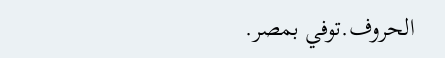الحروف.توفي بمصر.